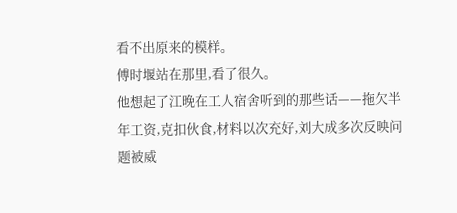看不出原来的模样。
傅时堰站在那里,看了很久。
他想起了江晚在工人宿舍听到的那些话——拖欠半年工资,克扣伙食,材料以次充好,刘大成多次反映问题被威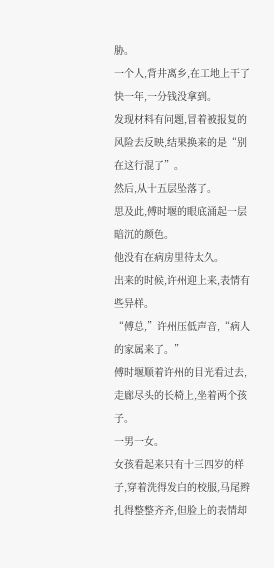胁。
一个人,背井离乡,在工地上干了快一年,一分钱没拿到。
发现材料有问题,冒着被报复的风险去反映,结果换来的是“别在这行混了”。
然后,从十五层坠落了。
思及此,傅时堰的眼底涌起一层暗沉的颜色。
他没有在病房里待太久。
出来的时候,许州迎上来,表情有些异样。
“傅总,”许州压低声音,“病人的家属来了。”
傅时堰顺着许州的目光看过去,走廊尽头的长椅上,坐着两个孩子。
一男一女。
女孩看起来只有十三四岁的样子,穿着洗得发白的校服,马尾辫扎得整整齐齐,但脸上的表情却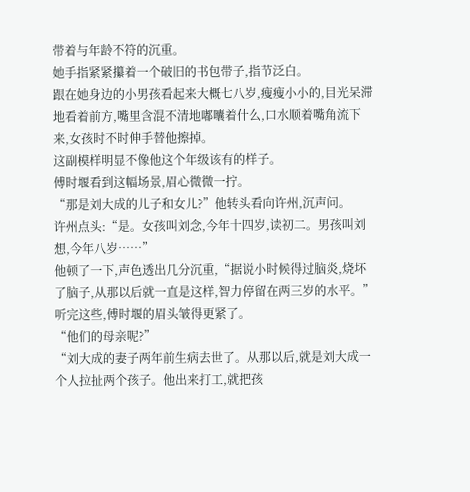带着与年龄不符的沉重。
她手指紧紧攥着一个破旧的书包带子,指节泛白。
跟在她身边的小男孩看起来大概七八岁,瘦瘦小小的,目光呆滞地看着前方,嘴里含混不清地嘟囔着什么,口水顺着嘴角流下来,女孩时不时伸手替他擦掉。
这副模样明显不像他这个年级该有的样子。
傅时堰看到这幅场景,眉心微微一拧。
“那是刘大成的儿子和女儿?”他转头看向许州,沉声问。
许州点头:“是。女孩叫刘念,今年十四岁,读初二。男孩叫刘想,今年八岁……”
他顿了一下,声色透出几分沉重,“据说小时候得过脑炎,烧坏了脑子,从那以后就一直是这样,智力停留在两三岁的水平。”
听完这些,傅时堰的眉头皱得更紧了。
“他们的母亲呢?”
“刘大成的妻子两年前生病去世了。从那以后,就是刘大成一个人拉扯两个孩子。他出来打工,就把孩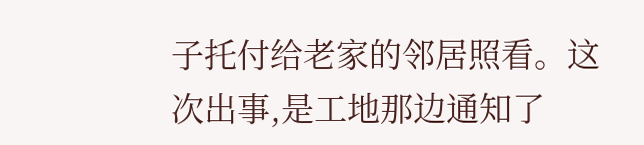子托付给老家的邻居照看。这次出事,是工地那边通知了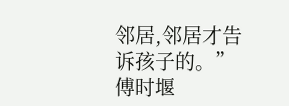邻居,邻居才告诉孩子的。”
傅时堰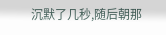沉默了几秒,随后朝那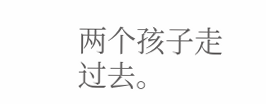两个孩子走过去。